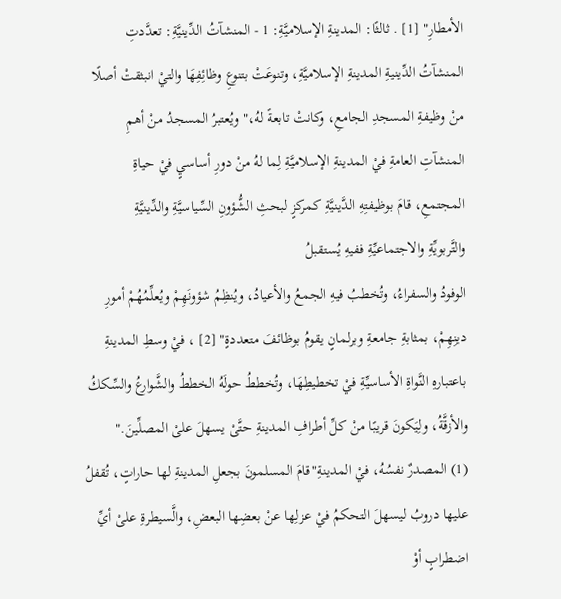الأمطارِ" [1] . ثالثًا: المدينةِ الإسلاميَّةِ: 1 - المنشآتُ الدِّينيَّةِ: تعدَّدتِ المنشآتُ الدِّينيةِ المدينةِ الإسلاميَّةِ، وتنوعَتْ بتنوعِ وظائِفِهَا والتيْ انبثقتْ أصلًا منْ وظيفةِ المسجدِ الجامعِ، وكانتْ تابعةً لهُ،"ويُعتبرُ المسجدُ منْ أهمِ المنشآتِ العامةِ فيْ المدينةِ الإسلاميَّةِ لِما لهُ منْ دورِ أساسيٍ فيْ حياةِ المجتمعِ، قامَ بوظيفتِهِ الدَّينيَّةِ كمركزٍ لبحثِ الشُّؤونِ السِّياسيَّةِ والدِّينيَّةِ
والتَّربويِّةِ والاجتماعيِّةِ ففيهِ يُستقبلُ
الوفودُ والسفراءُ، وتُخطبُ فيهِ الجمعُ والأعيادُ، ويُنظِمُ شؤونَهِمْ ويُعلِّمُهُمْ أمورِ دينِهِمْ، بمثابةِ جامعةِ وبرلمانٍ يقومُ بوظائفَ متعددةٍ" [2] ، فيْ وسطِ المدينةِ باعتبارهِ النَّواةِ الأساسيِّةِ فيْ تخطيطِهَا، وتُخططُ حولَهُ الخططُ والشَّوارعُ والسِّككُ والأزقَّةُ، ولِيَكونَ قريبًا منْ كلِّ أطرافِ المدينةِ حتَّىْ يسهلَ علىْ المصلِّينَ."
(1) المصدرٌ نفسُهُ، فيْ المدينةِ"قامَ المسلمونَ بجعلِ المدينةِ لها حاراتٍ، تُقفلُ عليها دروبُ ليسهلَ التحكمُ فيْ عزلِها عنْ بعضِها البعضِ، والَّسيطرةِ علىْ أيِّ اضطرابٍ أوْ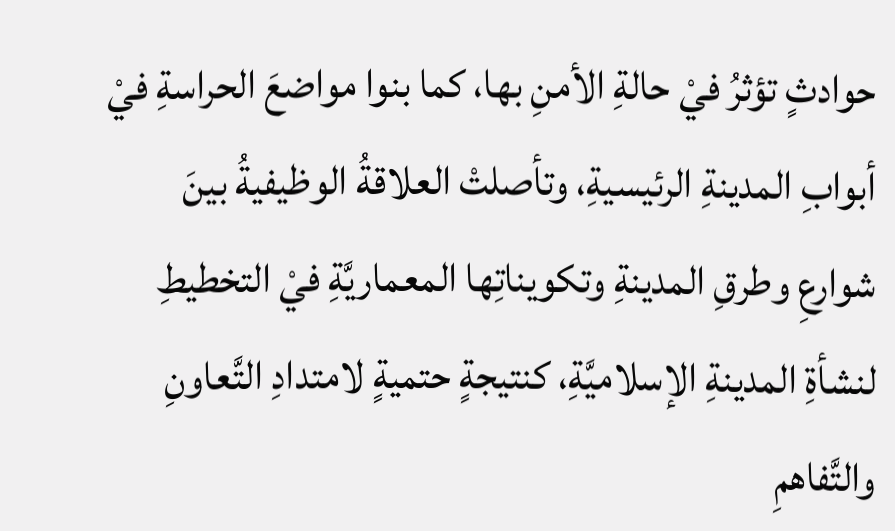حوادثٍ تؤثرُ فيْ حالةِ الأمنِ بها، كما بنوا مواضعَ الحراسةِ فيْ أبوابِ المدينةِ الرئيسيةِ، وتأصلتْ العلاقةُ الوظيفيةُ بينَ شوارعِ وطرقِ المدينةِ وتكويناتِها المعماريَّةِ فيْ التخطيطِ لنشأةِ المدينةِ الإسلاميَّةِ، كنتيجةٍ حتميةٍ لامتدادِ التَّعاونِ والتَّفاهمِ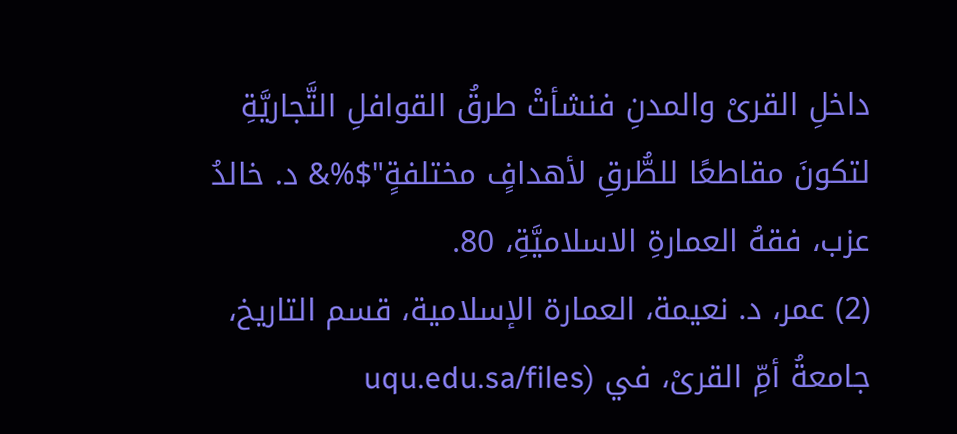داخلِ القرىْ والمدنِ فنشأتْ طرقُ القوافلِ التَّجاريَّةِ لتكونَ مقاطعًا للطُّرقِ لأهدافٍ مختلفةٍ"$%& د. خالدُ عزب، فقهُ العمارةِ الاسلاميَّةِ، 80.
(2) عمر، د. نعيمة، العمارة الإسلامية، قسم التاريخ، جامعةُ أمِّ القرىْ، في (uqu.edu.sa/files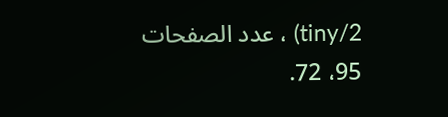2/tiny) ، عدد الصفحات 95، 72.